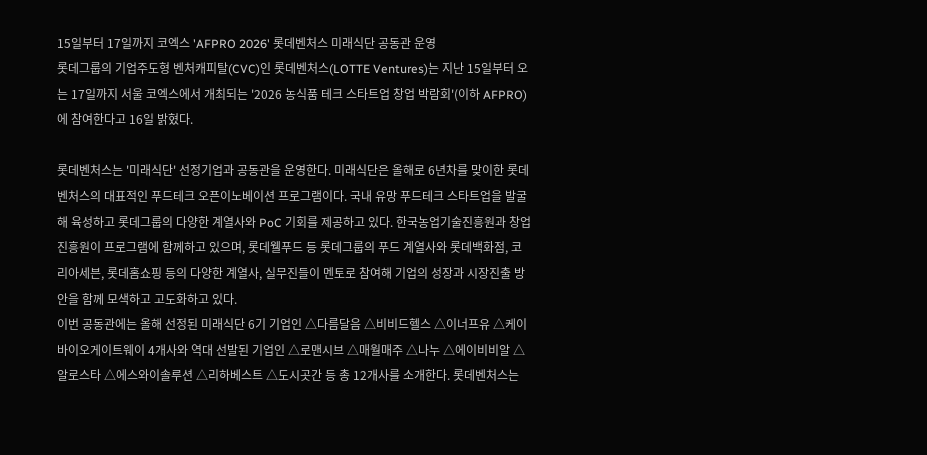15일부터 17일까지 코엑스 'AFPRO 2026' 롯데벤처스 미래식단 공동관 운영
롯데그룹의 기업주도형 벤처캐피탈(CVC)인 롯데벤처스(LOTTE Ventures)는 지난 15일부터 오는 17일까지 서울 코엑스에서 개최되는 '2026 농식품 테크 스타트업 창업 박람회'(이하 AFPRO)에 참여한다고 16일 밝혔다.

롯데벤처스는 '미래식단' 선정기업과 공동관을 운영한다. 미래식단은 올해로 6년차를 맞이한 롯데벤처스의 대표적인 푸드테크 오픈이노베이션 프로그램이다. 국내 유망 푸드테크 스타트업을 발굴해 육성하고 롯데그룹의 다양한 계열사와 PoC 기회를 제공하고 있다. 한국농업기술진흥원과 창업진흥원이 프로그램에 함께하고 있으며, 롯데웰푸드 등 롯데그룹의 푸드 계열사와 롯데백화점, 코리아세븐, 롯데홈쇼핑 등의 다양한 계열사, 실무진들이 멘토로 참여해 기업의 성장과 시장진출 방안을 함께 모색하고 고도화하고 있다.
이번 공동관에는 올해 선정된 미래식단 6기 기업인 △다름달음 △비비드헬스 △이너프유 △케이바이오게이트웨이 4개사와 역대 선발된 기업인 △로맨시브 △매월매주 △나누 △에이비비알 △알로스타 △에스와이솔루션 △리하베스트 △도시곳간 등 총 12개사를 소개한다. 롯데벤처스는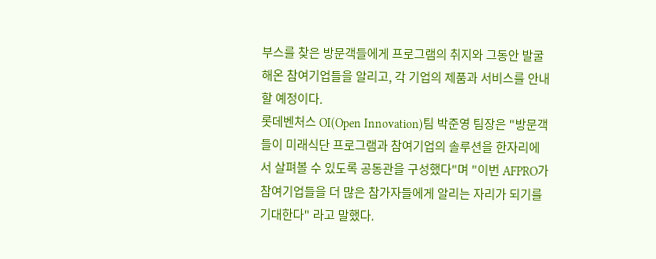부스를 찾은 방문객들에게 프로그램의 취지와 그동안 발굴해온 참여기업들을 알리고, 각 기업의 제품과 서비스를 안내할 예정이다.
롯데벤처스 OI(Open Innovation)팀 박준영 팀장은 "방문객들이 미래식단 프로그램과 참여기업의 솔루션을 한자리에서 살펴볼 수 있도록 공동관을 구성했다"며 "이번 AFPRO가 참여기업들을 더 많은 참가자들에게 알리는 자리가 되기를 기대한다" 라고 말했다.